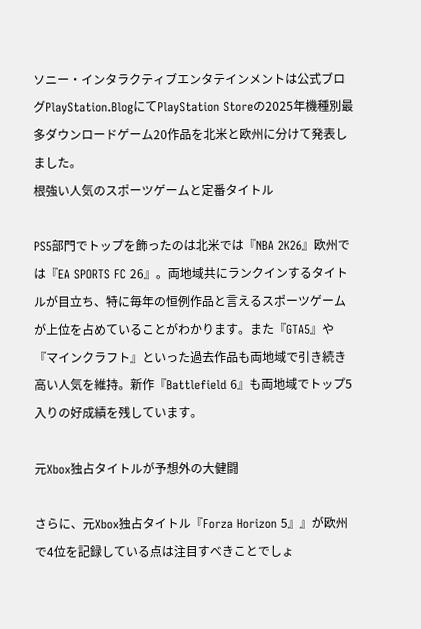ソニー・インタラクティブエンタテインメントは公式ブログPlayStation.BlogにてPlayStation Storeの2025年機種別最多ダウンロードゲーム20作品を北米と欧州に分けて発表しました。
根強い人気のスポーツゲームと定番タイトル

PS5部門でトップを飾ったのは北米では『NBA 2K26』欧州では『EA SPORTS FC 26』。両地域共にランクインするタイトルが目立ち、特に毎年の恒例作品と言えるスポーツゲームが上位を占めていることがわかります。また『GTA5』や『マインクラフト』といった過去作品も両地域で引き続き高い人気を維持。新作『Battlefield 6』も両地域でトップ5入りの好成績を残しています。

元Xbox独占タイトルが予想外の大健闘

さらに、元Xbox独占タイトル『Forza Horizon 5』』が欧州で4位を記録している点は注目すべきことでしょ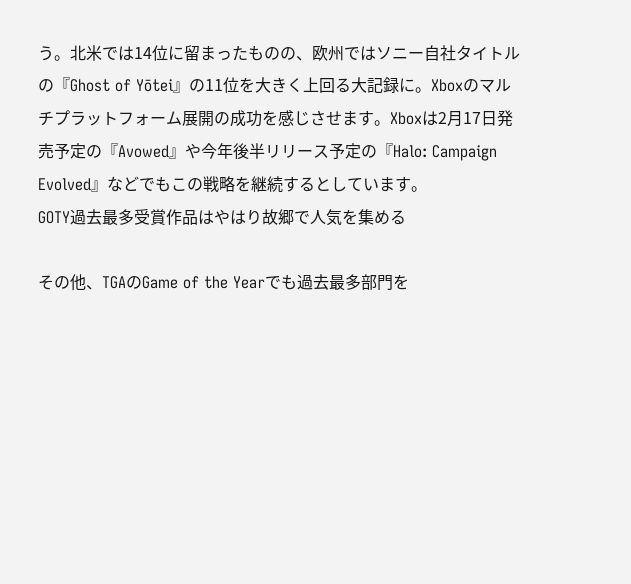う。北米では14位に留まったものの、欧州ではソニー自社タイトルの『Ghost of Yōtei』の11位を大きく上回る大記録に。Xboxのマルチプラットフォーム展開の成功を感じさせます。Xboxは2月17日発売予定の『Avowed』や今年後半リリース予定の『Halo: Campaign Evolved』などでもこの戦略を継続するとしています。
GOTY過去最多受賞作品はやはり故郷で人気を集める

その他、TGAのGame of the Yearでも過去最多部門を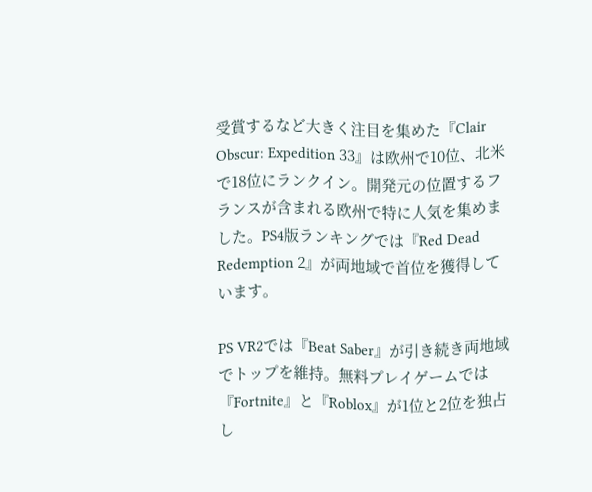受賞するなど大きく注目を集めた『Clair Obscur: Expedition 33』は欧州で10位、北米で18位にランクイン。開発元の位置するフランスが含まれる欧州で特に人気を集めました。PS4版ランキングでは『Red Dead Redemption 2』が両地域で首位を獲得しています。

PS VR2では『Beat Saber』が引き続き両地域でトップを維持。無料プレイゲームでは『Fortnite』と『Roblox』が1位と2位を独占し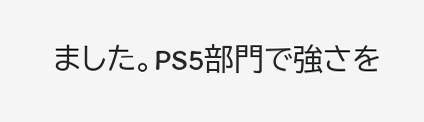ました。PS5部門で強さを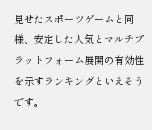見せたスポーツゲームと同様、安定した人気とマルチプラットフォーム展開の有効性を示すランキングといえそうです。